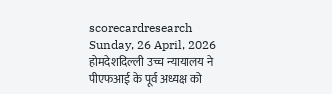scorecardresearch
Sunday, 26 April, 2026
होमदेशदिल्ली उच्च न्यायालय ने पीएफआई के पूर्व अध्यक्ष को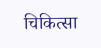चिकित्सा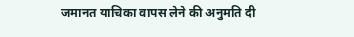जमानत याचिका वापस लेने की अनुमति दी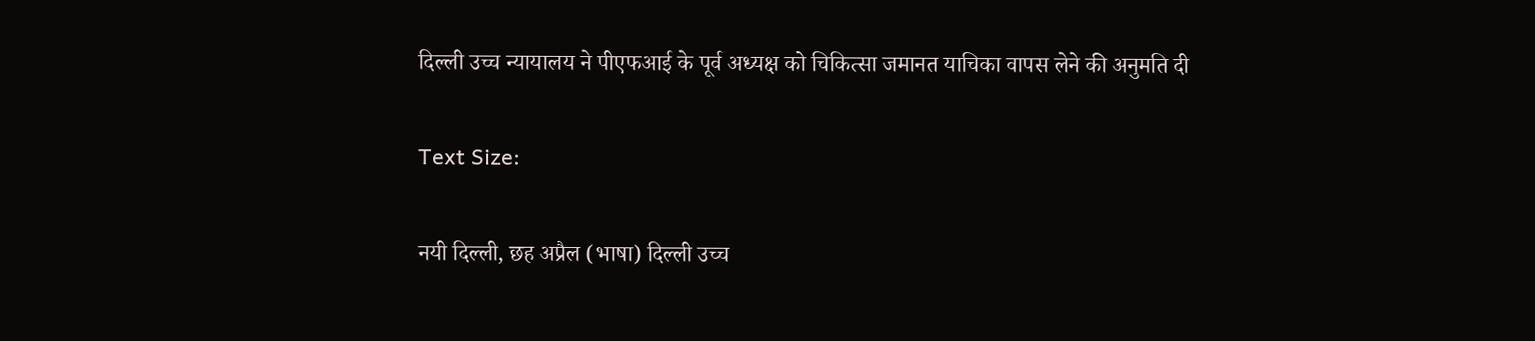दिल्ली उच्च न्यायालय ने पीएफआई के पूर्व अध्यक्ष को चिकित्सा जमानत याचिका वापस लेने की अनुमति दी

Text Size:

नयी दिल्ली, छह अप्रैल (भाषा) दिल्ली उच्च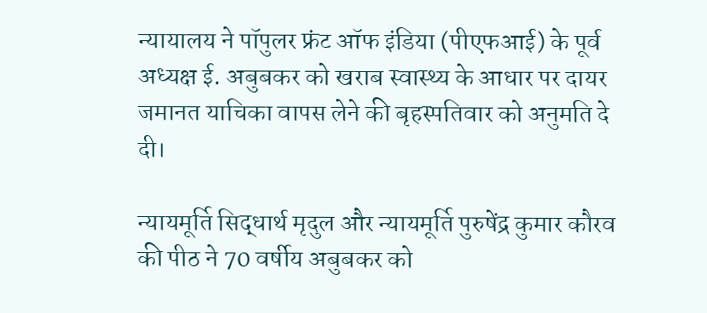न्यायालय ने पॉपुलर फ्रंट ऑफ इंडिया (पीएफआई) के पूर्व अध्यक्ष ई. अबुबकर को खराब स्वास्थ्य के आधार पर दायर जमानत याचिका वापस लेने की बृहस्पतिवार को अनुमति दे दी।

न्यायमूर्ति सिद्धार्थ मृदुल और न्यायमूर्ति पुरुषेंद्र कुमार कौरव की पीठ ने 70 वर्षीय अबुबकर को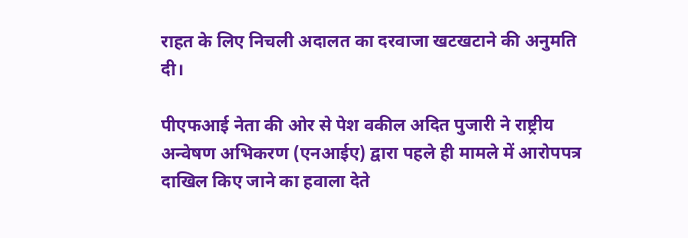राहत के लिए निचली अदालत का दरवाजा खटखटाने की अनुमति दी।

पीएफआई नेता की ओर से पेश वकील अदित पुजारी ने राष्ट्रीय अन्वेषण अभिकरण (एनआईए) द्वारा पहले ही मामले में आरोपपत्र दाखिल किए जाने का हवाला देते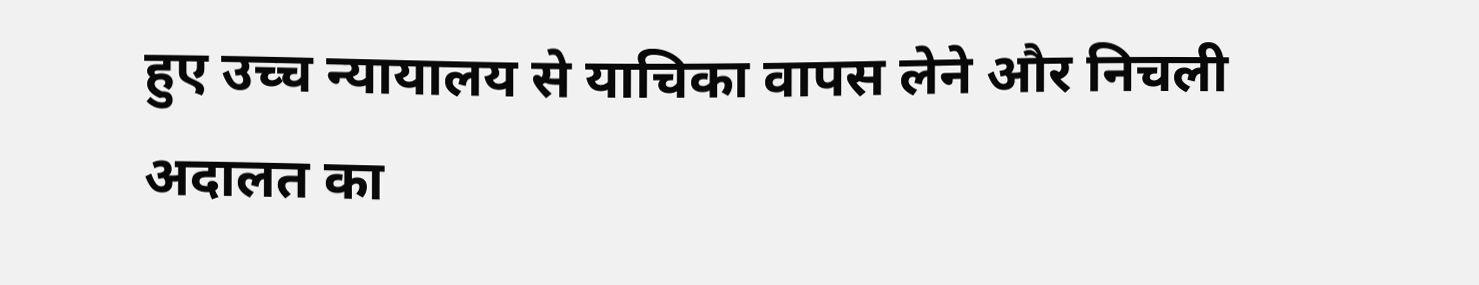हुए उच्च न्यायालय से याचिका वापस लेने और निचली अदालत का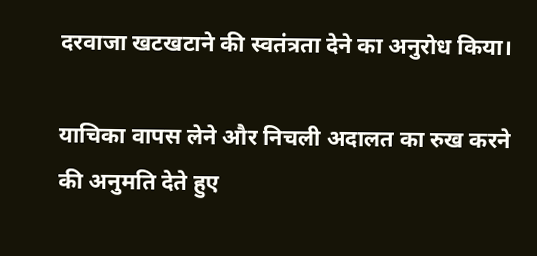दरवाजा खटखटाने की स्वतंत्रता देने का अनुरोध किया।

याचिका वापस लेने और निचली अदालत का रुख करने की अनुमति देते हुए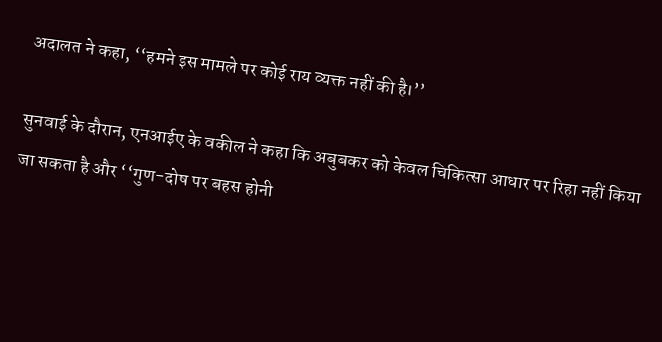अदालत ने कहा, ‘‘हमने इस मामले पर कोई राय व्यक्त नहीं की है।’’

सुनवाई के दौरान, एनआईए के वकील ने कहा कि अबुबकर को केवल चिकित्सा आधार पर रिहा नहीं किया जा सकता है और ‘‘गुण-दोष पर बहस होनी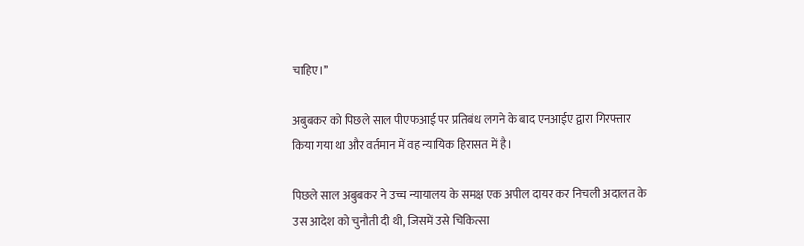चाहिए।’’

अबुबकर को पिछले साल पीएफआई पर प्रतिबंध लगने के बाद एनआईए द्वारा गिरफ्तार किया गया था और वर्तमान में वह न्यायिक हिरासत में है।

पिछले साल अबुबकर ने उच्च न्यायालय के समक्ष एक अपील दायर कर निचली अदालत के उस आदेश को चुनौती दी थी, जिसमें उसे चिकित्सा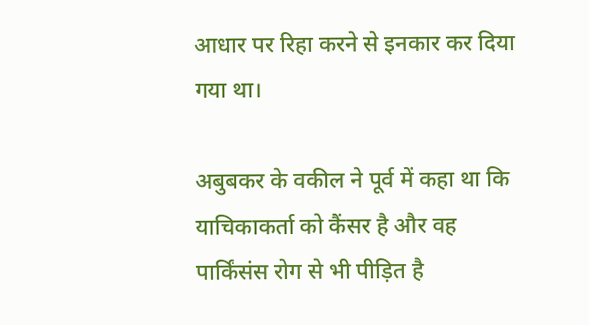आधार पर रिहा करने से इनकार कर दिया गया था।

अबुबकर के वकील ने पूर्व में कहा था कि याचिकाकर्ता को कैंसर है और वह पार्किंसंस रोग से भी पीड़ित है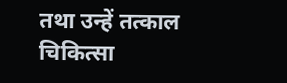तथा उन्हें तत्काल चिकित्सा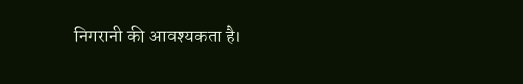निगरानी की आवश्यकता है।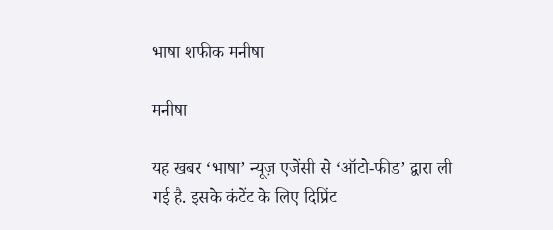भाषा शफीक मनीषा

मनीषा

यह खबर ‘भाषा’ न्यूज़ एजेंसी से ‘ऑटो-फीड’ द्वारा ली गई है. इसके कंटेंट के लिए दिप्रिंट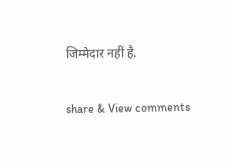जिम्मेदार नहीं है.

share & View comments